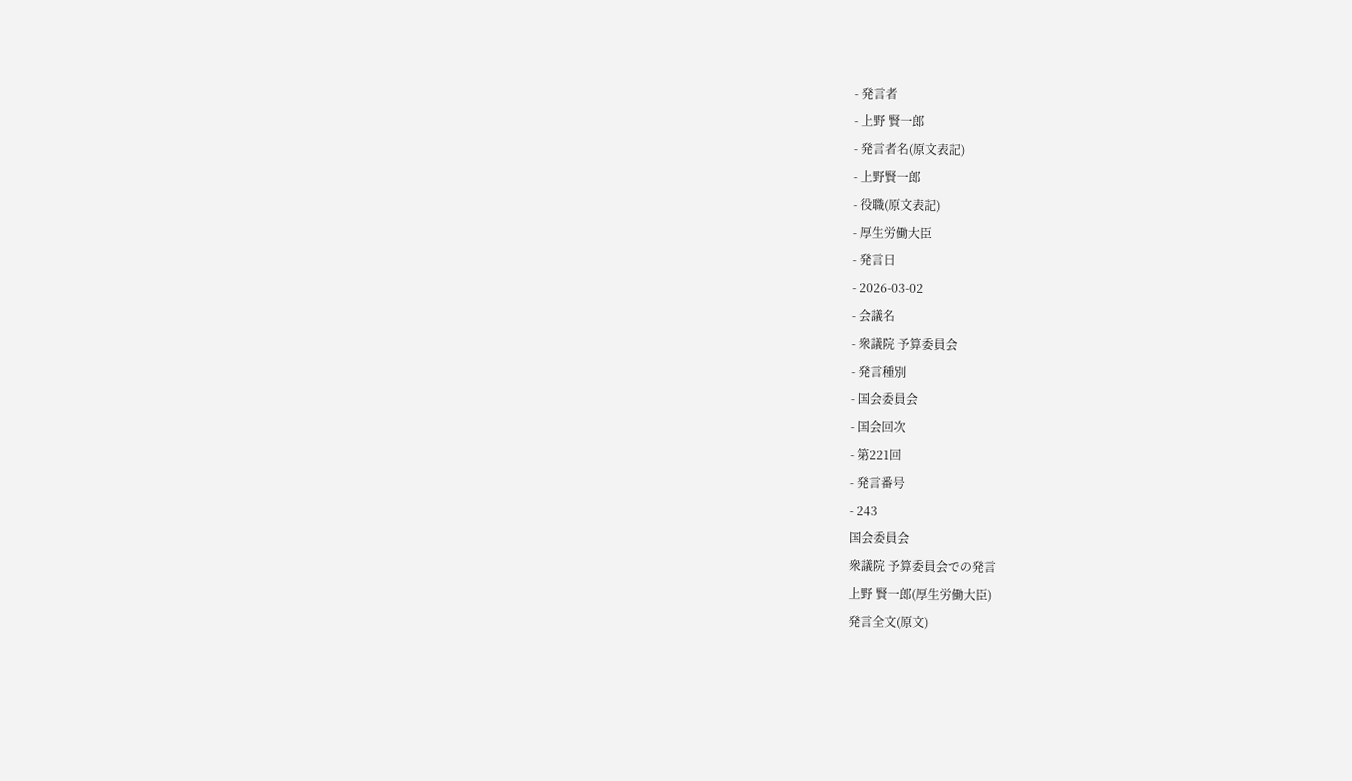- 発言者
- 上野 賢一郎
- 発言者名(原文表記)
- 上野賢一郎
- 役職(原文表記)
- 厚生労働大臣
- 発言日
- 2026-03-02
- 会議名
- 衆議院 予算委員会
- 発言種別
- 国会委員会
- 国会回次
- 第221回
- 発言番号
- 243
国会委員会
衆議院 予算委員会での発言
上野 賢一郎(厚生労働大臣)
発言全文(原文)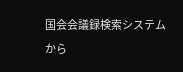国会会議録検索システムから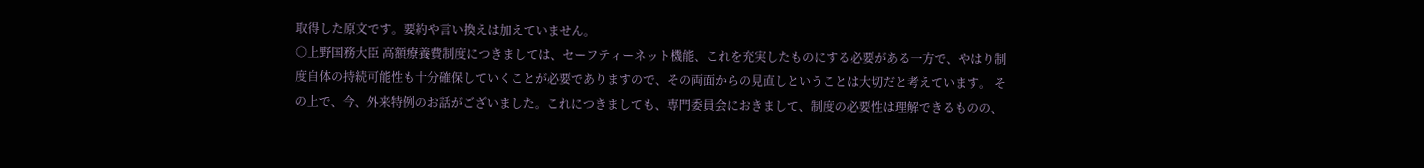取得した原文です。要約や言い換えは加えていません。
○上野国務大臣 高額療養費制度につきましては、セーフティーネット機能、これを充実したものにする必要がある一方で、やはり制度自体の持続可能性も十分確保していくことが必要でありますので、その両面からの見直しということは大切だと考えています。 その上で、今、外来特例のお話がございました。これにつきましても、専門委員会におきまして、制度の必要性は理解できるものの、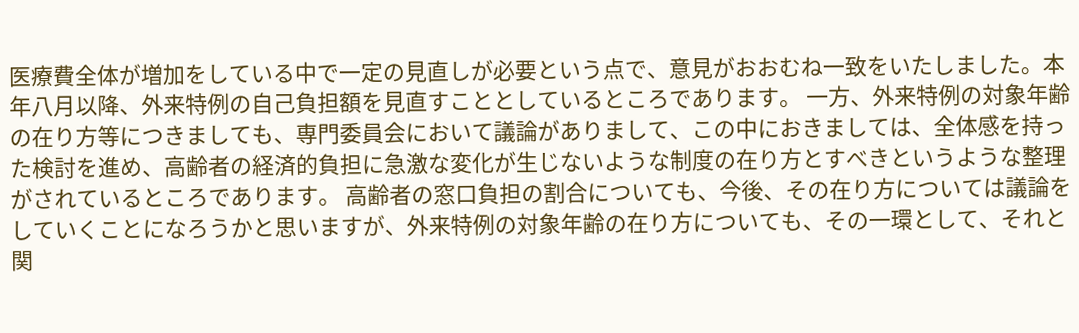医療費全体が増加をしている中で一定の見直しが必要という点で、意見がおおむね一致をいたしました。本年八月以降、外来特例の自己負担額を見直すこととしているところであります。 一方、外来特例の対象年齢の在り方等につきましても、専門委員会において議論がありまして、この中におきましては、全体感を持った検討を進め、高齢者の経済的負担に急激な変化が生じないような制度の在り方とすべきというような整理がされているところであります。 高齢者の窓口負担の割合についても、今後、その在り方については議論をしていくことになろうかと思いますが、外来特例の対象年齢の在り方についても、その一環として、それと関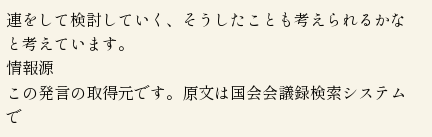連をして検討していく、そうしたことも考えられるかなと考えています。
情報源
この発言の取得元です。原文は国会会議録検索システムで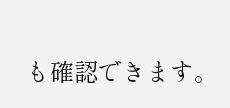も確認できます。